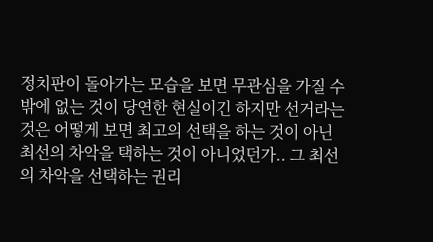정치판이 돌아가는 모습을 보면 무관심을 가질 수 밖에 없는 것이 당연한 현실이긴 하지만 선거라는 것은 어떻게 보면 최고의 선택을 하는 것이 아닌 최선의 차악을 택하는 것이 아니었던가.. 그 최선의 차악을 선택하는 권리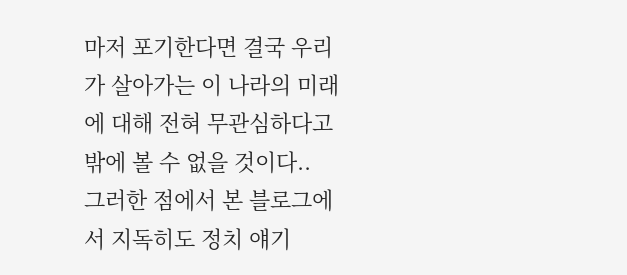마저 포기한다면 결국 우리가 살아가는 이 나라의 미래에 대해 전혀 무관심하다고 밖에 볼 수 없을 것이다..
그러한 점에서 본 블로그에서 지독히도 정치 얘기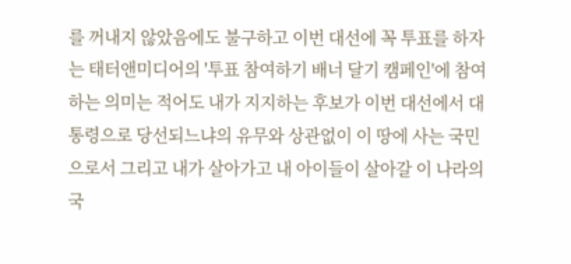를 꺼내지 않았음에도 불구하고 이번 대선에 꼭 투표를 하자는 태터앤미디어의 '투표 참여하기 배너 달기 캠페인'에 참여하는 의미는 적어도 내가 지지하는 후보가 이번 대선에서 대통령으로 당선되느냐의 유무와 상관없이 이 땅에 사는 국민으로서 그리고 내가 살아가고 내 아이들이 살아갈 이 나라의 국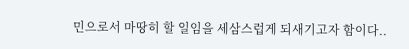민으로서 마땅히 할 일임을 세삼스럽게 되새기고자 함이다..